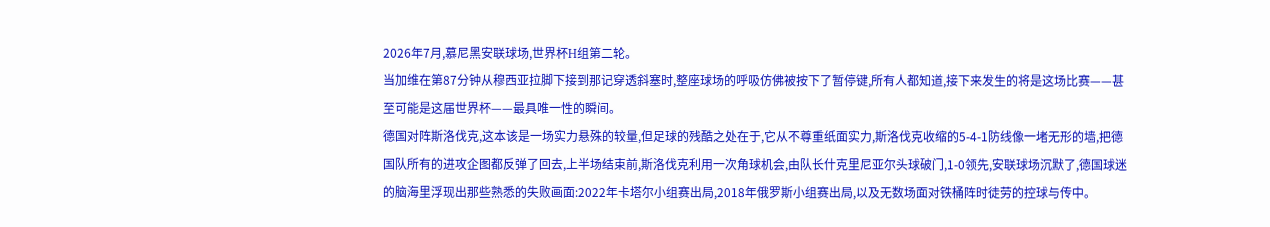2026年7月,慕尼黑安联球场,世界杯H组第二轮。
当加维在第87分钟从穆西亚拉脚下接到那记穿透斜塞时,整座球场的呼吸仿佛被按下了暂停键,所有人都知道,接下来发生的将是这场比赛——甚至可能是这届世界杯——最具唯一性的瞬间。
德国对阵斯洛伐克,这本该是一场实力悬殊的较量,但足球的残酷之处在于,它从不尊重纸面实力,斯洛伐克收缩的5-4-1防线像一堵无形的墙,把德国队所有的进攻企图都反弹了回去,上半场结束前,斯洛伐克利用一次角球机会,由队长什克里尼亚尔头球破门,1-0领先,安联球场沉默了,德国球迷的脑海里浮现出那些熟悉的失败画面:2022年卡塔尔小组赛出局,2018年俄罗斯小组赛出局,以及无数场面对铁桶阵时徒劳的控球与传中。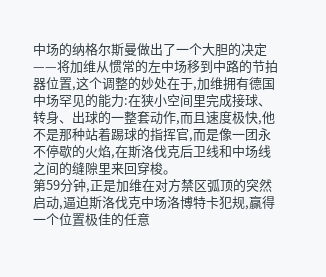中场的纳格尔斯曼做出了一个大胆的决定——将加维从惯常的左中场移到中路的节拍器位置,这个调整的妙处在于,加维拥有德国中场罕见的能力:在狭小空间里完成接球、转身、出球的一整套动作,而且速度极快,他不是那种站着踢球的指挥官,而是像一团永不停歇的火焰,在斯洛伐克后卫线和中场线之间的缝隙里来回穿梭。
第59分钟,正是加维在对方禁区弧顶的突然启动,逼迫斯洛伐克中场洛博特卡犯规,赢得一个位置极佳的任意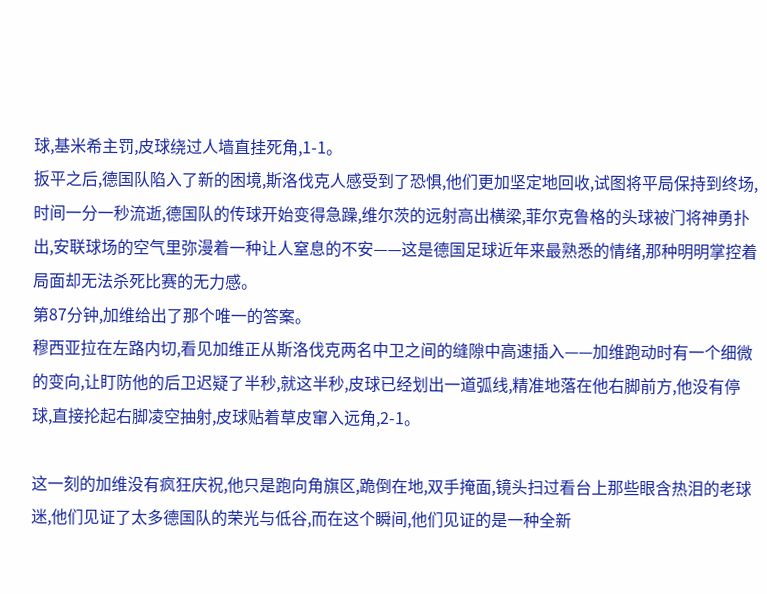球,基米希主罚,皮球绕过人墙直挂死角,1-1。
扳平之后,德国队陷入了新的困境,斯洛伐克人感受到了恐惧,他们更加坚定地回收,试图将平局保持到终场,时间一分一秒流逝,德国队的传球开始变得急躁,维尔茨的远射高出横梁,菲尔克鲁格的头球被门将神勇扑出,安联球场的空气里弥漫着一种让人窒息的不安——这是德国足球近年来最熟悉的情绪,那种明明掌控着局面却无法杀死比赛的无力感。
第87分钟,加维给出了那个唯一的答案。
穆西亚拉在左路内切,看见加维正从斯洛伐克两名中卫之间的缝隙中高速插入——加维跑动时有一个细微的变向,让盯防他的后卫迟疑了半秒,就这半秒,皮球已经划出一道弧线,精准地落在他右脚前方,他没有停球,直接抡起右脚凌空抽射,皮球贴着草皮窜入远角,2-1。

这一刻的加维没有疯狂庆祝,他只是跑向角旗区,跪倒在地,双手掩面,镜头扫过看台上那些眼含热泪的老球迷,他们见证了太多德国队的荣光与低谷,而在这个瞬间,他们见证的是一种全新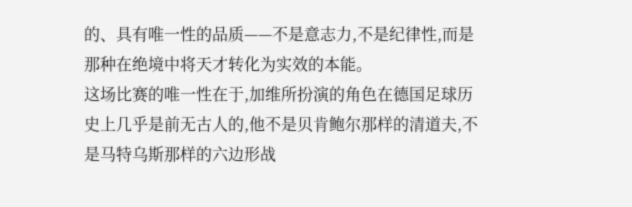的、具有唯一性的品质——不是意志力,不是纪律性,而是那种在绝境中将天才转化为实效的本能。
这场比赛的唯一性在于,加维所扮演的角色在德国足球历史上几乎是前无古人的,他不是贝肯鲍尔那样的清道夫,不是马特乌斯那样的六边形战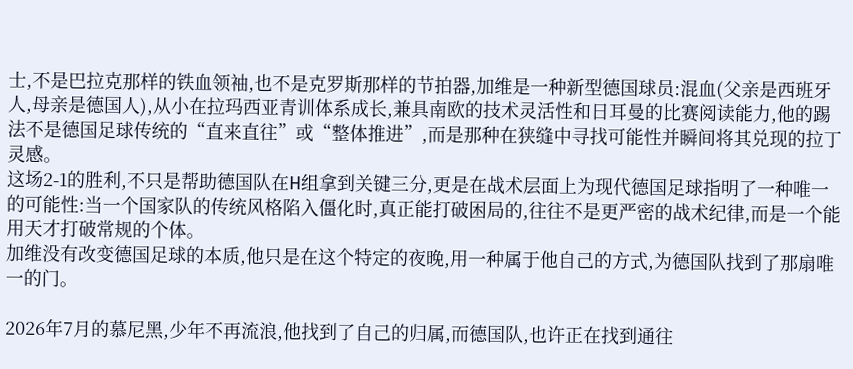士,不是巴拉克那样的铁血领袖,也不是克罗斯那样的节拍器,加维是一种新型德国球员:混血(父亲是西班牙人,母亲是德国人),从小在拉玛西亚青训体系成长,兼具南欧的技术灵活性和日耳曼的比赛阅读能力,他的踢法不是德国足球传统的“直来直往”或“整体推进”,而是那种在狭缝中寻找可能性并瞬间将其兑现的拉丁灵感。
这场2-1的胜利,不只是帮助德国队在H组拿到关键三分,更是在战术层面上为现代德国足球指明了一种唯一的可能性:当一个国家队的传统风格陷入僵化时,真正能打破困局的,往往不是更严密的战术纪律,而是一个能用天才打破常规的个体。
加维没有改变德国足球的本质,他只是在这个特定的夜晚,用一种属于他自己的方式,为德国队找到了那扇唯一的门。

2026年7月的慕尼黑,少年不再流浪,他找到了自己的归属,而德国队,也许正在找到通往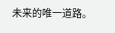未来的唯一道路。